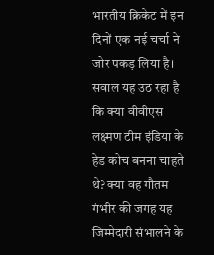भारतीय क्रिकेट में इन दिनों एक नई चर्चा ने जोर पकड़ लिया है। सवाल यह उठ रहा है कि क्या वीवीएस लक्ष्मण टीम इंडिया के हेड कोच बनना चाहते थे? क्या वह गौतम गंभीर की जगह यह जिम्मेदारी संभालने के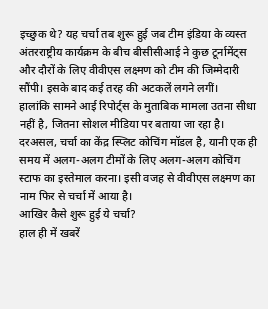इच्छुक थे? यह चर्चा तब शुरू हुई जब टीम इंडिया के व्यस्त अंतरराष्ट्रीय कार्यक्रम के बीच बीसीसीआई ने कुछ टूर्नामेंट्स और दौरों के लिए वीवीएस लक्ष्मण को टीम की जिम्मेदारी सौंपी। इसके बाद कई तरह की अटकलें लगने लगीं।
हालांकि सामने आई रिपोर्ट्स के मुताबिक मामला उतना सीधा नहीं है, जितना सोशल मीडिया पर बताया जा रहा है। दरअसल, चर्चा का केंद्र स्प्लिट कोचिंग मॉडल है, यानी एक ही समय में अलग-अलग टीमों के लिए अलग-अलग कोचिंग स्टाफ का इस्तेमाल करना। इसी वजह से वीवीएस लक्ष्मण का नाम फिर से चर्चा में आया है।
आखिर कैसे शुरू हुई ये चर्चा?
हाल ही में खबरें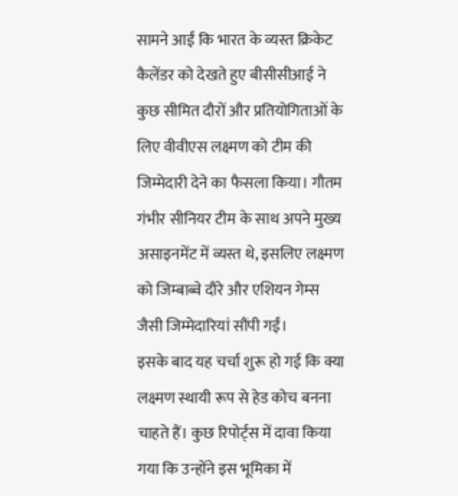सामने आईं कि भारत के व्यस्त क्रिकेट कैलेंडर को देखते हुए बीसीसीआई ने कुछ सीमित दौरों और प्रतियोगिताओं के लिए वीवीएस लक्ष्मण को टीम की जिम्मेदारी देने का फैसला किया। गौतम गंभीर सीनियर टीम के साथ अपने मुख्य असाइनमेंट में व्यस्त थे, इसलिए लक्ष्मण को जिम्बाब्वे दौरे और एशियन गेम्स जैसी जिम्मेदारियां सौंपी गईं।
इसके बाद यह चर्चा शुरू हो गई कि क्या लक्ष्मण स्थायी रूप से हेड कोच बनना चाहते हैं। कुछ रिपोर्ट्स में दावा किया गया कि उन्होंने इस भूमिका में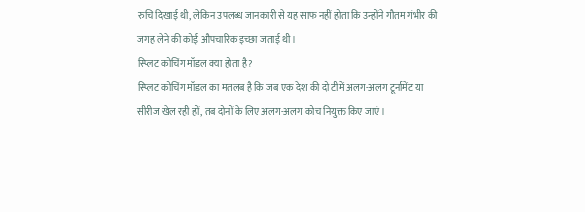रुचि दिखाई थी, लेकिन उपलब्ध जानकारी से यह साफ नहीं होता कि उन्होंने गौतम गंभीर की जगह लेने की कोई औपचारिक इच्छा जताई थी।
स्प्लिट कोचिंग मॉडल क्या होता है?
स्प्लिट कोचिंग मॉडल का मतलब है कि जब एक देश की दो टीमें अलग-अलग टूर्नामेंट या सीरीज खेल रही हों, तब दोनों के लिए अलग-अलग कोच नियुक्त किए जाएं।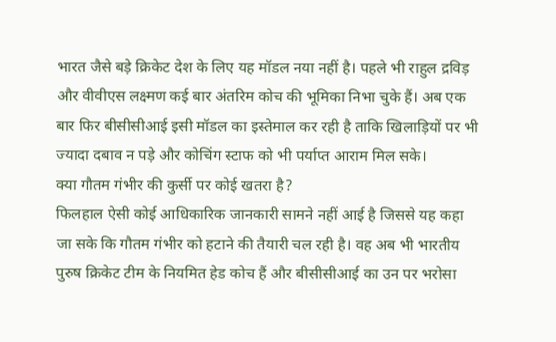भारत जैसे बड़े क्रिकेट देश के लिए यह मॉडल नया नहीं है। पहले भी राहुल द्रविड़ और वीवीएस लक्ष्मण कई बार अंतरिम कोच की भूमिका निभा चुके हैं। अब एक बार फिर बीसीसीआई इसी मॉडल का इस्तेमाल कर रही है ताकि खिलाड़ियों पर भी ज्यादा दबाव न पड़े और कोचिंग स्टाफ को भी पर्याप्त आराम मिल सके।
क्या गौतम गंभीर की कुर्सी पर कोई खतरा है?
फिलहाल ऐसी कोई आधिकारिक जानकारी सामने नहीं आई है जिससे यह कहा जा सके कि गौतम गंभीर को हटाने की तैयारी चल रही है। वह अब भी भारतीय पुरुष क्रिकेट टीम के नियमित हेड कोच हैं और बीसीसीआई का उन पर भरोसा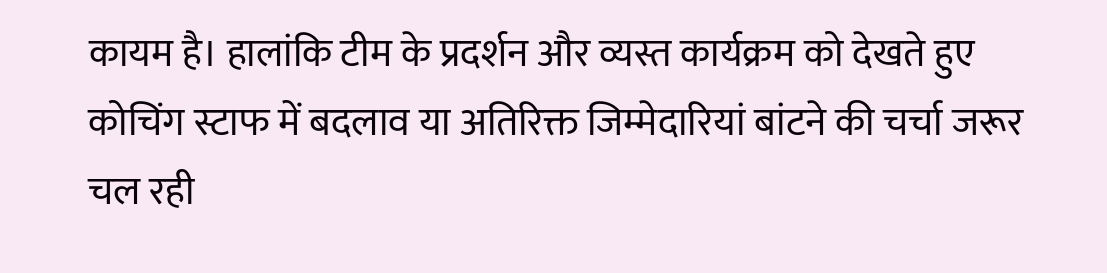कायम है। हालांकि टीम के प्रदर्शन और व्यस्त कार्यक्रम को देखते हुए कोचिंग स्टाफ में बदलाव या अतिरिक्त जिम्मेदारियां बांटने की चर्चा जरूर चल रही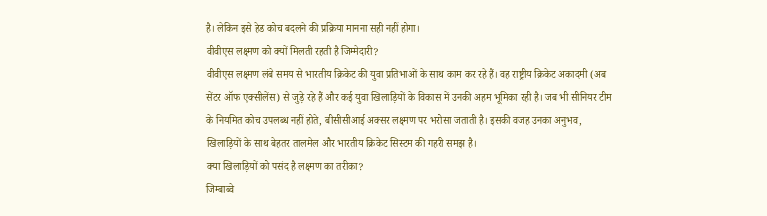है। लेकिन इसे हेड कोच बदलने की प्रक्रिया मानना सही नहीं होगा।
वीवीएस लक्ष्मण को क्यों मिलती रहती है जिम्मेदारी?
वीवीएस लक्ष्मण लंबे समय से भारतीय क्रिकेट की युवा प्रतिभाओं के साथ काम कर रहे हैं। वह राष्ट्रीय क्रिकेट अकादमी (अब सेंटर ऑफ एक्सीलेंस) से जुड़े रहे हैं और कई युवा खिलाड़ियों के विकास में उनकी अहम भूमिका रही है। जब भी सीनियर टीम के नियमित कोच उपलब्ध नहीं होते, बीसीसीआई अक्सर लक्ष्मण पर भरोसा जताती है। इसकी वजह उनका अनुभव, खिलाड़ियों के साथ बेहतर तालमेल और भारतीय क्रिकेट सिस्टम की गहरी समझ है।
क्या खिलाड़ियों को पसंद है लक्ष्मण का तरीका?
जिम्बाब्वे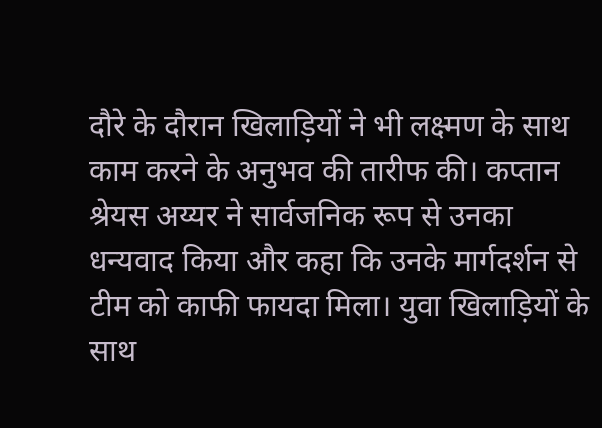दौरे के दौरान खिलाड़ियों ने भी लक्ष्मण के साथ काम करने के अनुभव की तारीफ की। कप्तान श्रेयस अय्यर ने सार्वजनिक रूप से उनका धन्यवाद किया और कहा कि उनके मार्गदर्शन से टीम को काफी फायदा मिला। युवा खिलाड़ियों के साथ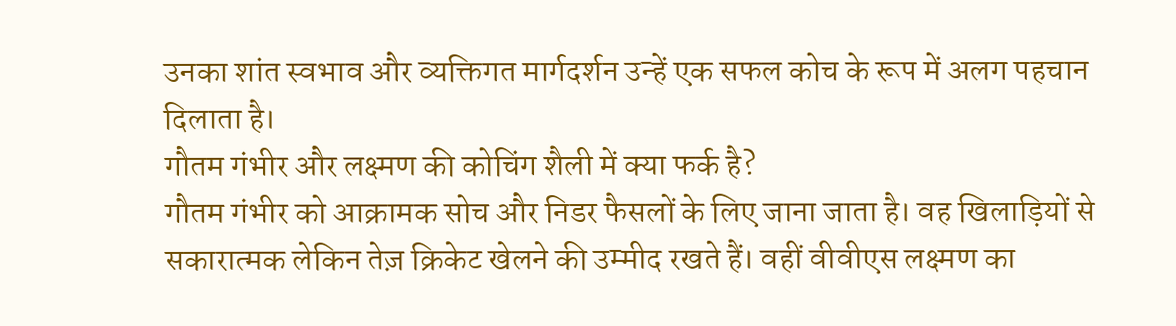उनका शांत स्वभाव और व्यक्तिगत मार्गदर्शन उन्हें एक सफल कोच के रूप में अलग पहचान दिलाता है।
गौतम गंभीर और लक्ष्मण की कोचिंग शैली में क्या फर्क है?
गौतम गंभीर को आक्रामक सोच और निडर फैसलों के लिए जाना जाता है। वह खिलाड़ियों से सकारात्मक लेकिन तेज़ क्रिकेट खेलने की उम्मीद रखते हैं। वहीं वीवीएस लक्ष्मण का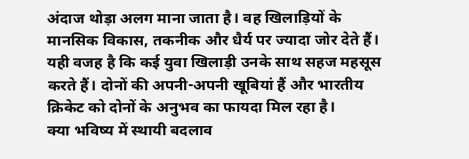अंदाज थोड़ा अलग माना जाता है। वह खिलाड़ियों के मानसिक विकास, तकनीक और धैर्य पर ज्यादा जोर देते हैं। यही वजह है कि कई युवा खिलाड़ी उनके साथ सहज महसूस करते हैं। दोनों की अपनी-अपनी खूबियां हैं और भारतीय क्रिकेट को दोनों के अनुभव का फायदा मिल रहा है।
क्या भविष्य में स्थायी बदलाव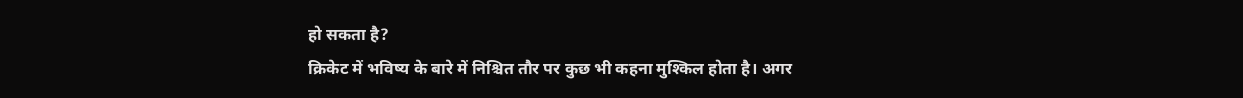हो सकता है?
क्रिकेट में भविष्य के बारे में निश्चित तौर पर कुछ भी कहना मुश्किल होता है। अगर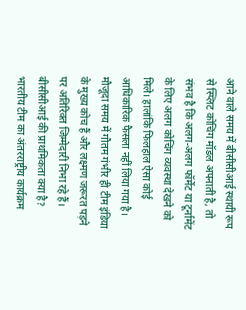आने वाले समय में बीसीसीआई स्थायी रूप से स्प्लिट कोचिंग मॉडल अपनाती है, तो संभव है कि अलग-अलग फॉर्मेट या टूर्नामेंट के लिए अलग कोचिंग व्यवस्था देखने को मिले। हालांकि फिलहाल ऐसा कोई आधिकारिक फैसला नहीं लिया गया है। मौजूदा समय में गौतम गंभीर ही टीम इंडिया के मुख्य कोच हैं और लक्ष्मण जरूरत पड़ने पर अतिरिक्त जिम्मेदारी निभा रहे हैं।
बीसीसीआई की प्राथमिकता क्या है?
भारतीय टीम का अंतरराष्ट्रीय कार्यक्रम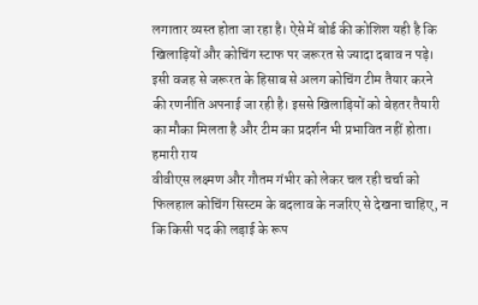लगातार व्यस्त होता जा रहा है। ऐसे में बोर्ड की कोशिश यही है कि खिलाड़ियों और कोचिंग स्टाफ पर जरूरत से ज्यादा दबाव न पड़े। इसी वजह से जरूरत के हिसाब से अलग कोचिंग टीम तैयार करने की रणनीति अपनाई जा रही है। इससे खिलाड़ियों को बेहतर तैयारी का मौका मिलता है और टीम का प्रदर्शन भी प्रभावित नहीं होता।
हमारी राय
वीवीएस लक्ष्मण और गौतम गंभीर को लेकर चल रही चर्चा को फिलहाल कोचिंग सिस्टम के बदलाव के नजरिए से देखना चाहिए, न कि किसी पद की लड़ाई के रूप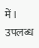में। उपलब्ध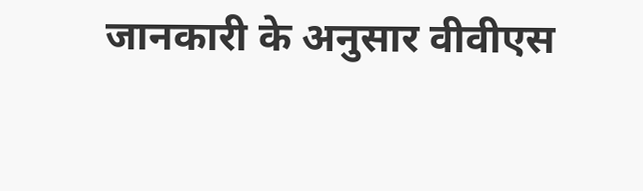जानकारी के अनुसार वीवीएस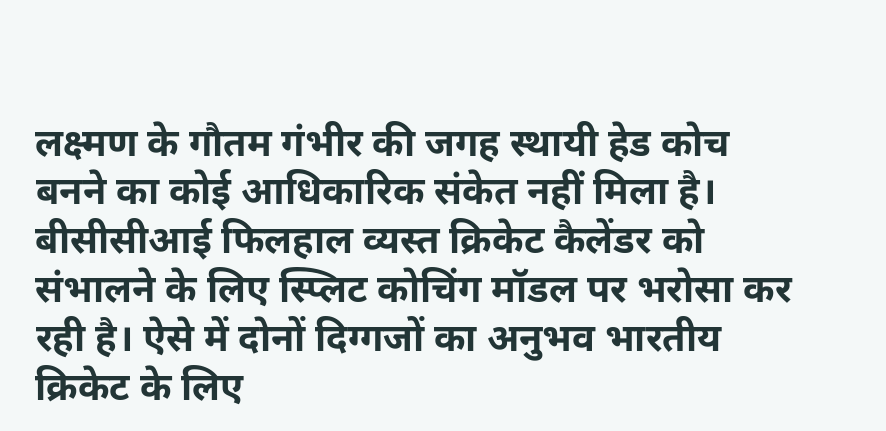लक्ष्मण के गौतम गंभीर की जगह स्थायी हेड कोच बनने का कोई आधिकारिक संकेत नहीं मिला है। बीसीसीआई फिलहाल व्यस्त क्रिकेट कैलेंडर को संभालने के लिए स्प्लिट कोचिंग मॉडल पर भरोसा कर रही है। ऐसे में दोनों दिग्गजों का अनुभव भारतीय क्रिकेट के लिए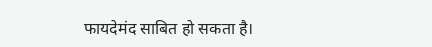फायदेमंद साबित हो सकता है।